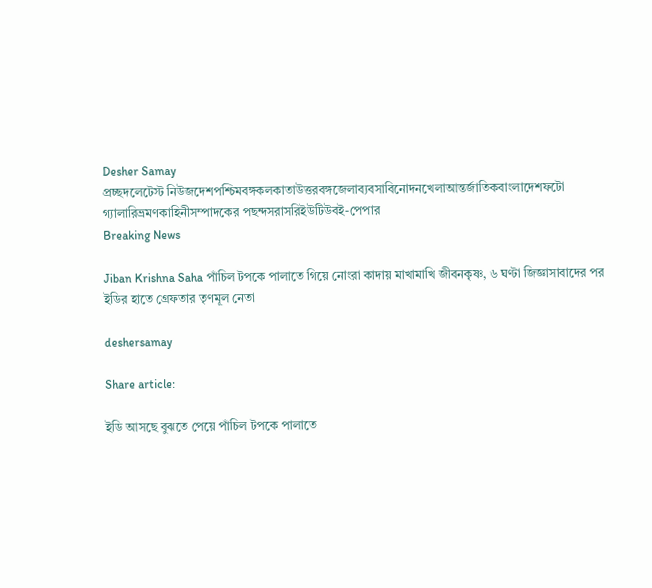Desher Samay
প্রচ্ছদলেটেস্ট নিউজদেশপশ্চিমবঙ্গকলকাতাউত্তরবঙ্গজেলাব্যবসাবিনোদনখেলাআন্তর্জাতিকবাংলাদেশফটো গ্যালারিভ্রমণকাহিনীসম্পাদকের পছন্দসরাসরিইউটিউবই-পেপার
Breaking News

Jiban Krishna Saha পাঁচিল টপকে পালাতে গিয়ে নোংরা কাদায় মাখামাখি জীবনকৃষ্ণ, ৬ ঘণ্টা জিজ্ঞাসাবাদের পর ইডির হাতে গ্রেফতার তৃণমূল নেতা

deshersamay

Share article:

ইডি আসছে বুঝতে পেয়ে পাঁচিল টপকে পালাতে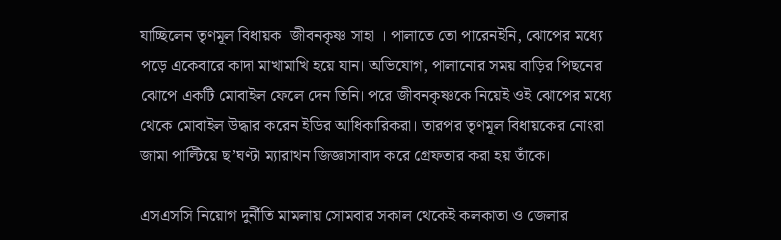যাচ্ছিলেন তৃণমূল বিধায়ক  জীবনকৃষ্ণ সাহা । পালাতে তো পারেনইনি, ঝোপের মধ্যে পড়ে একেবারে কাদা মাখামাখি হয়ে যান। অভিযোগ, পালানোর সময় বাড়ির পিছনের ঝোপে একটি মোবাইল ফেলে দেন তিনি। পরে জীবনকৃষ্ণকে নিয়েই ওই ঝোপের মধ্যে থেকে মোবাইল উদ্ধার করেন ইডির আধিকারিকরা। তারপর তৃণমূল বিধায়কের নোংরা জামা পাল্টিয়ে ছ’ঘণ্টা ম্যারাথন জিজ্ঞাসাবাদ করে গ্রেফতার করা হয় তাঁকে।

এসএসসি নিয়োগ দুর্নীতি মামলায় সোমবার সকাল থেকেই কলকাতা ও জেলার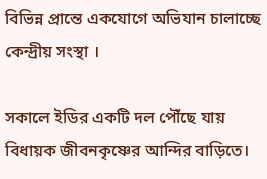বিভিন্ন প্রান্তে একযোগে অভিযান চালাচ্ছে কেন্দ্রীয় সংস্থা ।

সকালে ইডির একটি দল পৌঁছে যায় বিধায়ক জীবনকৃষ্ণের আন্দির বাড়িতে।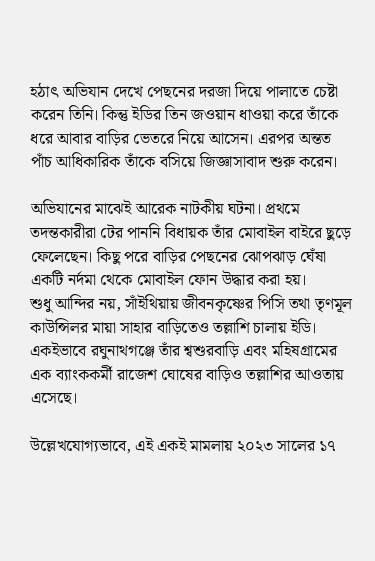হঠাৎ অভিযান দেখে পেছনের দরজা দিয়ে পালাতে চেষ্টা করেন তিনি। কিন্তু ইডির তিন জওয়ান ধাওয়া করে তাঁকে ধরে আবার বাড়ির ভেতরে নিয়ে আসেন। এরপর অন্তত পাঁচ আধিকারিক তাঁকে বসিয়ে জিজ্ঞাসাবাদ শুরু করেন।

অভিযানের মাঝেই আরেক নাটকীয় ঘটনা। প্রথমে তদন্তকারীরা টের পাননি বিধায়ক তাঁর মোবাইল বাইরে ছুড়ে ফেলেছেন। কিছু পরে বাড়ির পেছনের ঝোপঝাড় ঘেঁষা একটি নর্দমা থেকে মোবাইল ফোন উদ্ধার করা হয়।
শুধু আন্দির নয়, সাঁইথিয়ায় জীবনকৃষ্ণের পিসি তথা তৃণমূল কাউন্সিলর মায়া সাহার বাড়িতেও তল্লাশি চালায় ইডি। একইভাবে রঘুনাথগঞ্জে তাঁর শ্বশুরবাড়ি এবং মহিষগ্রামের এক ব্যাংককর্মী রাজেশ ঘোষের বাড়িও তল্লাশির আওতায় এসেছে।

উল্লেখযোগ্যভাবে, এই একই মামলায় ২০২৩ সালের ১৭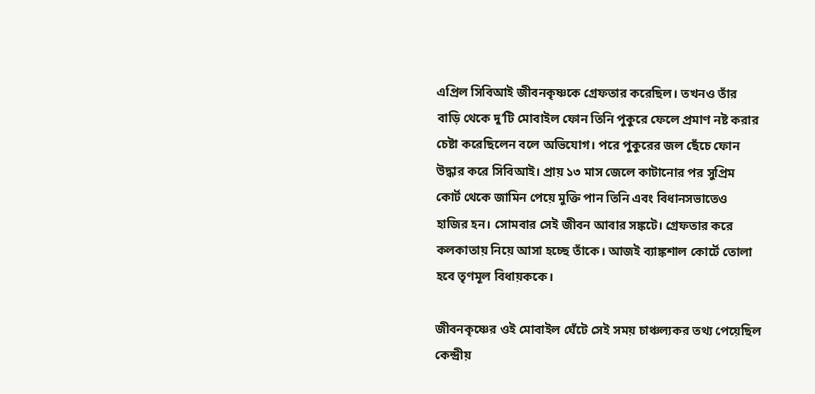এপ্রিল সিবিআই জীবনকৃষ্ণকে গ্রেফতার করেছিল। তখনও তাঁর বাড়ি থেকে দু’টি মোবাইল ফোন তিনি পুকুরে ফেলে প্রমাণ নষ্ট করার চেষ্টা করেছিলেন বলে অভিযোগ। পরে পুকুরের জল ছেঁচে ফোন উদ্ধার করে সিবিআই। প্রায় ১৩ মাস জেলে কাটানোর পর সুপ্রিম কোর্ট থেকে জামিন পেয়ে মুক্তি পান তিনি এবং বিধানসভাতেও হাজির হন। সোমবার সেই জীবন আবার সঙ্কটে। গ্রেফতার করে কলকাতায় নিয়ে আসা হচ্ছে তাঁকে। আজই ব্যাঙ্কশাল কোর্টে তোলা হবে তৃণমূল বিধায়ককে।

জীবনকৃষ্ণের ওই মোবাইল ঘেঁটে সেই সময় চাঞ্চল্যকর তথ্য পেয়েছিল কেন্দ্রীয়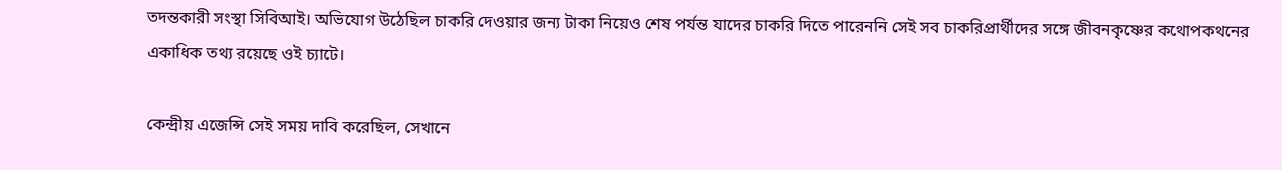তদন্তকারী সংস্থা সিবিআই। অভিযোগ উঠেছিল চাকরি দেওয়ার জন্য টাকা নিয়েও শেষ পর্যন্ত যাদের চাকরি দিতে পারেননি সেই সব চাকরিপ্রার্থীদের সঙ্গে জীবনকৃষ্ণের কথোপকথনের একাধিক তথ্য রয়েছে ওই চ্যাটে।

কেন্দ্রীয় এজেন্সি সেই সময় দাবি করেছিল, সেখানে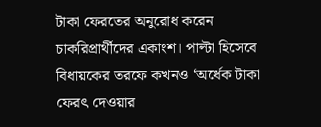টাকা ফেরতের অনুরোধ করেন চাকরিপ্রার্থীদের একাংশ। পাল্টা হিসেবে বিধায়কের তরফে কখনও ‘অর্ধেক টাকা ফেরৎ দেওয়ার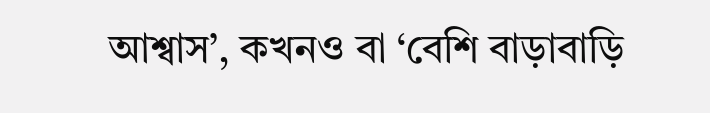আশ্বাস’, কখনও বা ‘বেশি বাড়াবাড়ি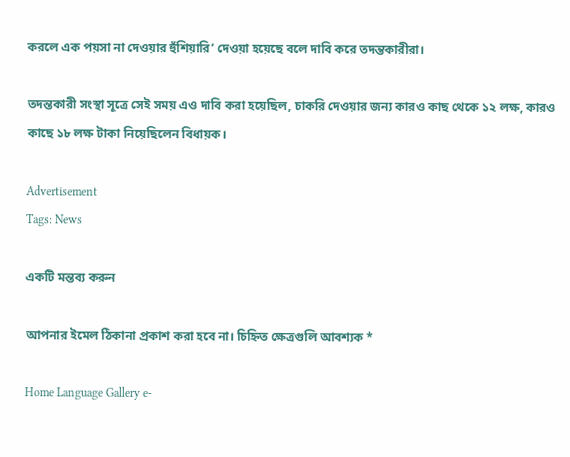করলে এক পয়সা না দেওয়ার হুঁশিয়ারি’ দেওয়া হয়েছে বলে দাবি করে তদন্তকারীরা।

তদন্তকারী সংস্থা সূত্রে সেই সময় এও দাবি করা হয়েছিল, চাকরি দেওয়ার জন্য কারও কাছ থেকে ১২ লক্ষ, কারও কাছে ১৮ লক্ষ টাকা নিয়েছিলেন বিধায়ক।

Advertisement
Tags: News

একটি মন্তব্য করুন

আপনার ইমেল ঠিকানা প্রকাশ করা হবে না। চিহ্নিত ক্ষেত্রগুলি আবশ্যক *

Home Language Gallery e-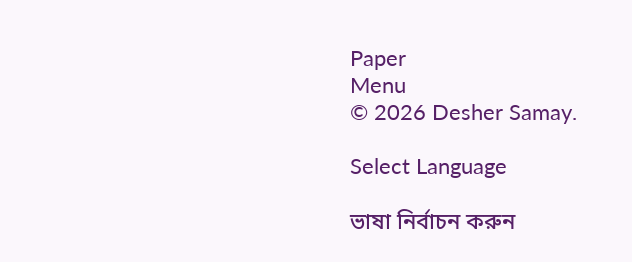Paper
Menu
© 2026 Desher Samay.

Select Language

ভাষা নির্বাচন করুন